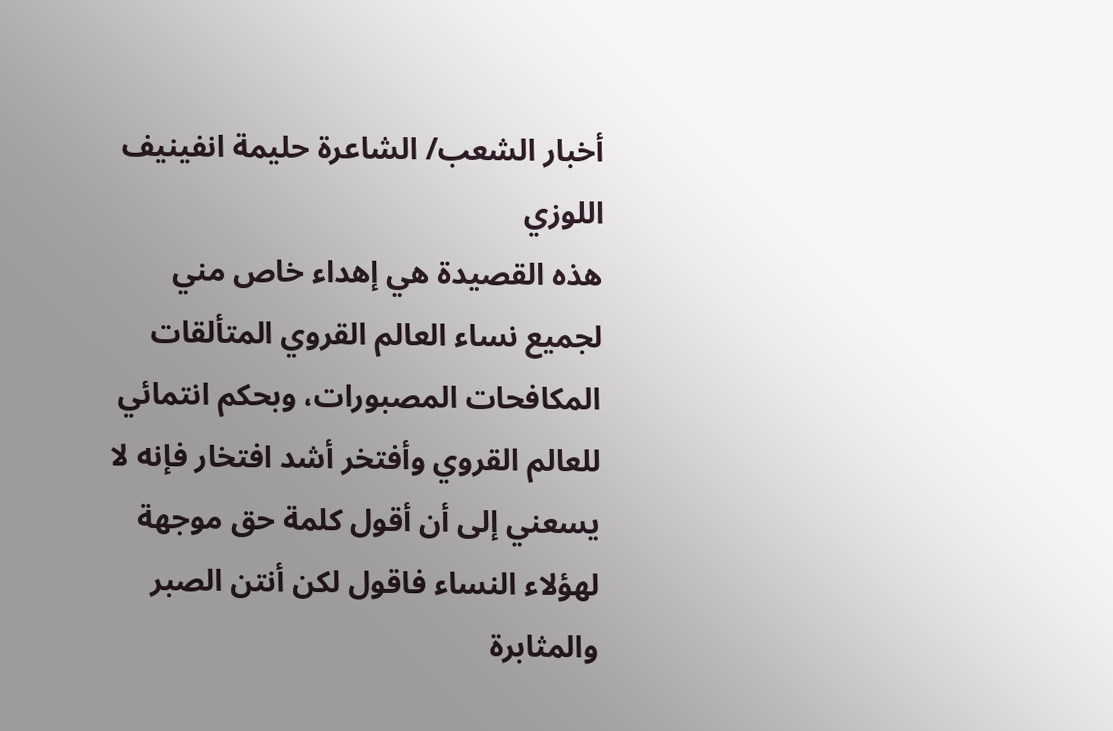أخبار الشعب/ الشاعرة حليمة انفينيف اللوزي
هذه القصيدة هي إهداء خاص مني لجميع نساء العالم القروي المتألقات المكافحات المصبورات، وبحكم انتمائي للعالم القروي وأفتخر أشد افتخار فإنه لا يسعني إلى أن أقول كلمة حق موجهة لهؤلاء النساء فاقول لكن أنتن الصبر والمثابرة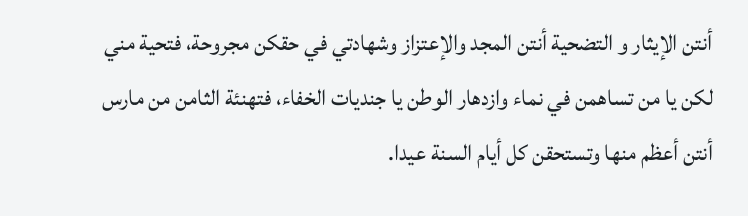أنتن الإيثار و التضحية أنتن المجد والإعتزاز وشهادتي في حقكن مجروحة، فتحية مني لكن يا من تساهمن في نماء وازدهار الوطن يا جنديات الخفاء، فتهنئة الثامن من مارس أنتن أعظم منها وتستحقن كل أيام السنة عيدا.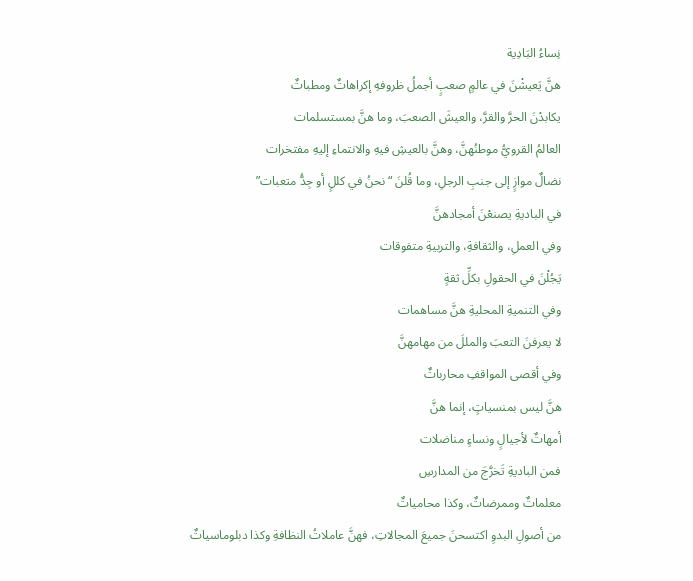نِساءُ البَادِية
هنَّ يَعيشْنَ في عالمٍ صعبٍ أجملُ ظروفهِ إكراهاتٌ ومطباتٌ
يكابدْنَ الحرَّ والقرَّ، والعيشَ الصعبَ، وما هنَّ بمستسلمات
العالمُ القرويُّ موطنُهنَّ، وهنَّ بالعيشِ فيهِ والانتماءِ إليهِ مفتخرات
نضالٌ موازٍ إلى جنبِ الرجلِ، وما قُلنَ “نحنُ في كللٍ أو جِدُّ متعبات”
في الباديةِ يصنعْنَ أمجادهنَّ
وفي العملِ، والثقافةِ، والتربيةِ متفوقات
يَجُلْنَ في الحقولِ بكلِّ ثقةٍ
وفي التنميةِ المحليةِ هنَّ مساهمات
لا يعرفنَ التعبَ والمللَ من مهامهنَّ
وفي أقصى المواقفِ محارباتٌ
هنَّ ليس بمنسياتٍ، إنما هنَّ
أمهاتٌ لأجيالٍ ونساءٍ مناضلات
فمن الباديةِ تَخرَّجَ من المدارسِ
معلماتٌ وممرضاتٌ، وكذا محامياتٌ
من أصولِ البدوِ اكتسحنَ جميعَ المجالاتِ، فهنَّ عاملاتُ النظافةِ وكذا دبلوماسياتٌ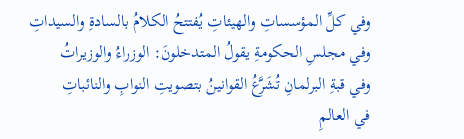وفي كلِّ المؤسساتِ والهيئاتِ يُفتتحُ الكلامُ بالسادةِ والسيداتِ
وفي مجلسِ الحكومةِ يقولُ المتدخلونَ: الوزراءُ والوزيراتُ
وفي قبةِ البرلمانِ تُشَرَّعُ القوانينُ بتصويتِ النوابِ والنائباتِ
في العالمِ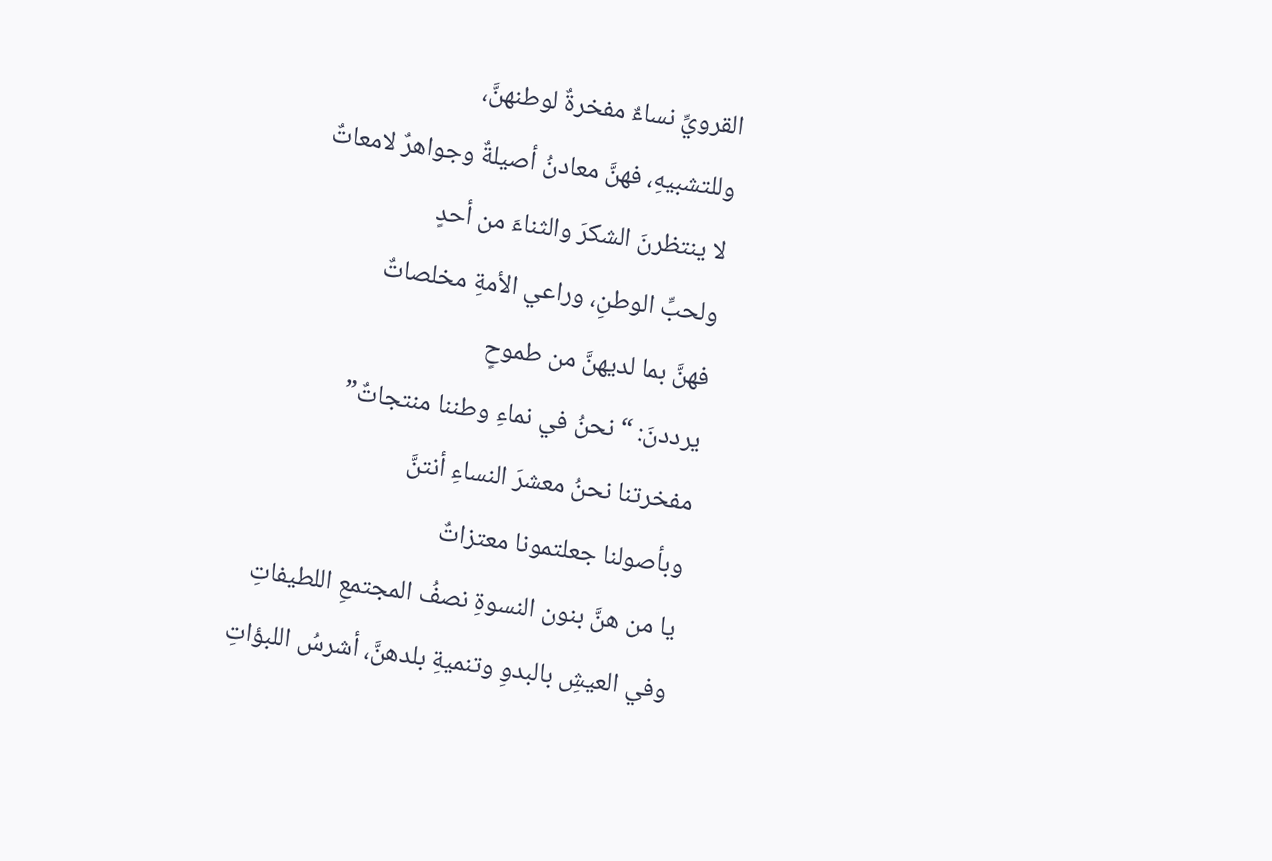القرويِّ نساءٌ مفخرةٌ لوطنهنَّ،
وللتشبيهِ، فهنَّ معادنُ أصيلةٌ وجواهرٌ لامعاتٌ
لا ينتظرنَ الشكرَ والثناءَ من أحدٍ
ولحبِّ الوطنِ، وراعي الأمةِ مخلصاتٌ
فهنَّ بما لديهنَّ من طموحٍ
يرددنَ: “نحنُ في نماءِ وطننا منتجاتٌ”
مفخرتنا نحنُ معشرَ النساءِ أنتنَّ
وبأصولنا جعلتمونا معتزاتٌ
يا من هنَّ بنون النسوةِ نصفُ المجتمعِ اللطيفاتِ
وفي العيشِ بالبدوِ وتنميةِ بلدهنَّ، أشرسُ اللبؤاتِ